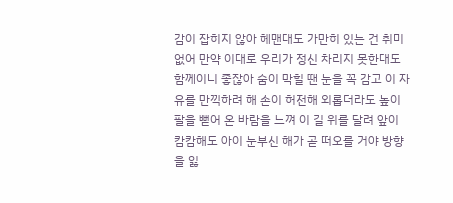감이 잡히지 않아 헤맨대도 가만히 있는 건 취미 없어 만약 이대로 우리가 정신 차리지 못한대도 함께이니 좋잖아 숨이 막힐 땐 눈을 꼭 감고 이 자유를 만끽하려 해 손이 허전해 외롭더라도 높이 팔을 뻗어 온 바람을 느껴 이 길 위를 달려 앞이 캄캄해도 아이 눈부신 해가 곧 떠오를 거야 방향을 잃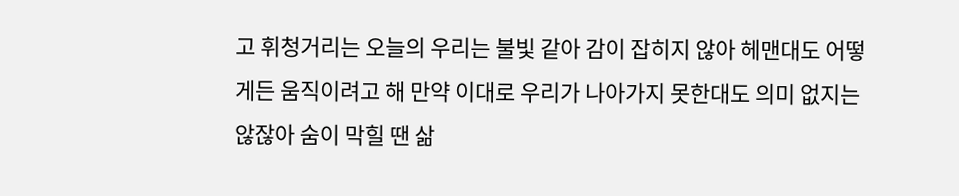고 휘청거리는 오늘의 우리는 불빛 같아 감이 잡히지 않아 헤맨대도 어떻게든 움직이려고 해 만약 이대로 우리가 나아가지 못한대도 의미 없지는 않잖아 숨이 막힐 땐 삶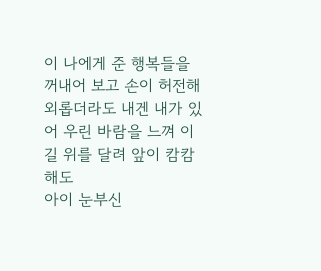이 나에게 준 행복들을 꺼내어 보고 손이 허전해 외롭더라도 내겐 내가 있어 우린 바람을 느껴 이 길 위를 달려 앞이 캄캄해도
아이 눈부신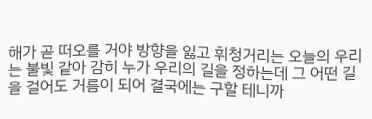해가 곧 떠오를 거야 방향을 잃고 휘청거리는 오늘의 우리는 불빛 같아 감히 누가 우리의 길을 정하는데 그 어떤 길을 걸어도 거름이 되어 결국에는 구할 테니까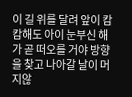이 길 위를 달려 앞이 캄캄해도 아이 눈부신 해가 곧 떠오를 거야 방향을 찾고 나아갈 날이 머지않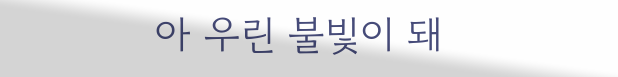아 우린 불빛이 돼